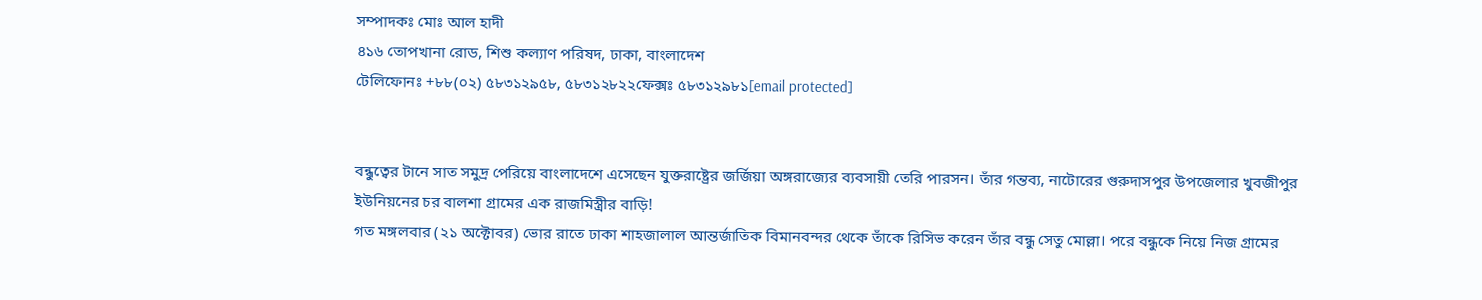সম্পাদকঃ মোঃ আল হাদী
৪১৬ তোপখানা রোড, শিশু কল্যাণ পরিষদ, ঢাকা, বাংলাদেশ
টেলিফোনঃ +৮৮(০২) ৫৮৩১২৯৫৮, ৫৮৩১২৮২২ফেক্সঃ ৫৮৩১২৯৮১[email protected]


বন্ধুত্বের টানে সাত সমুদ্র পেরিয়ে বাংলাদেশে এসেছেন যুক্তরাষ্ট্রের জর্জিয়া অঙ্গরাজ্যের ব্যবসায়ী তেরি পারসন। তাঁর গন্তব্য, নাটোরের গুরুদাসপুর উপজেলার খুবজীপুর ইউনিয়নের চর বালশা গ্রামের এক রাজমিস্ত্রীর বাড়ি!
গত মঙ্গলবার (২১ অক্টোবর) ভোর রাতে ঢাকা শাহজালাল আন্তর্জাতিক বিমানবন্দর থেকে তাঁকে রিসিভ করেন তাঁর বন্ধু সেতু মোল্লা। পরে বন্ধুকে নিয়ে নিজ গ্রামের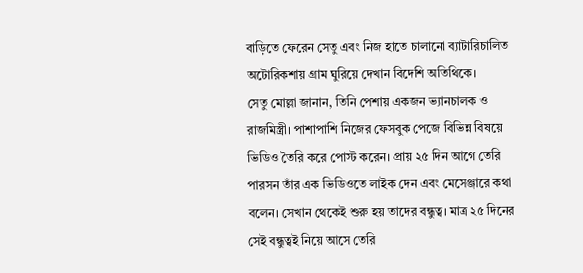বাড়িতে ফেরেন সেতু এবং নিজ হাতে চালানো ব্যাটারিচালিত অটোরিকশায় গ্রাম ঘুরিয়ে দেখান বিদেশি অতিথিকে।
সেতু মোল্লা জানান, তিনি পেশায় একজন ভ্যানচালক ও রাজমিস্ত্রী। পাশাপাশি নিজের ফেসবুক পেজে বিভিন্ন বিষয়ে ভিডিও তৈরি করে পোস্ট করেন। প্রায় ২৫ দিন আগে তেরি পারসন তাঁর এক ভিডিওতে লাইক দেন এবং মেসেঞ্জারে কথা বলেন। সেখান থেকেই শুরু হয় তাদের বন্ধুত্ব। মাত্র ২৫ দিনের সেই বন্ধুত্বই নিয়ে আসে তেরি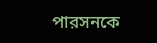পারসনকে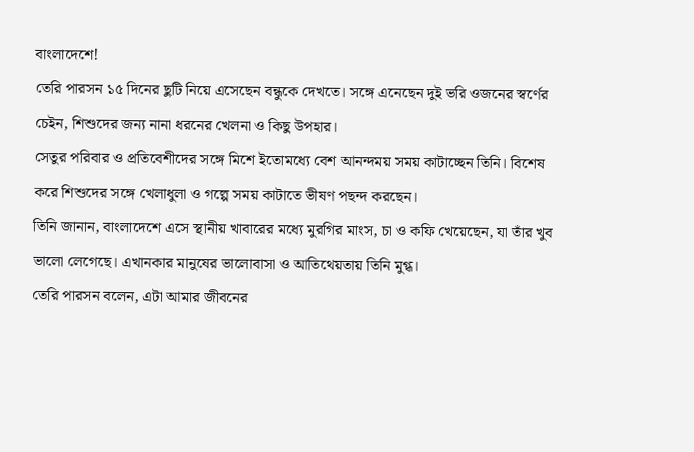বাংলাদেশে!
তেরি পারসন ১৫ দিনের ছুটি নিয়ে এসেছেন বন্ধুকে দেখতে। সঙ্গে এনেছেন দুই ভরি ওজনের স্বর্ণের চেইন, শিশুদের জন্য নানা ধরনের খেলনা ও কিছু উপহার।
সেতুর পরিবার ও প্রতিবেশীদের সঙ্গে মিশে ইতোমধ্যে বেশ আনন্দময় সময় কাটাচ্ছেন তিনি। বিশেষ করে শিশুদের সঙ্গে খেলাধুলা ও গল্পে সময় কাটাতে ভীষণ পছন্দ করছেন।
তিনি জানান, বাংলাদেশে এসে স্থানীয় খাবারের মধ্যে মুরগির মাংস, চা ও কফি খেয়েছেন, যা তাঁর খুব ভালো লেগেছে। এখানকার মানুষের ভালোবাসা ও আতিথেয়তায় তিনি মুগ্ধ।
তেরি পারসন বলেন, এটা আমার জীবনের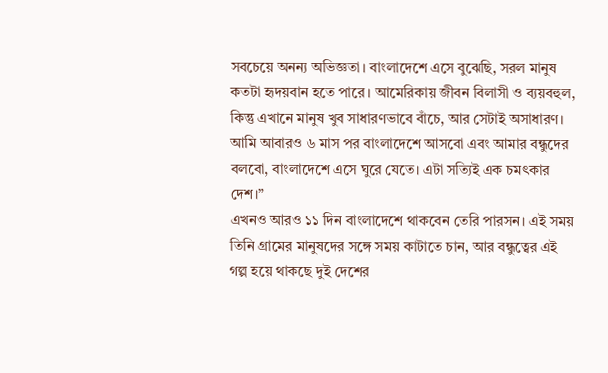সবচেয়ে অনন্য অভিজ্ঞতা। বাংলাদেশে এসে বুঝেছি, সরল মানুষ কতটা হৃদয়বান হতে পারে। আমেরিকায় জীবন বিলাসী ও ব্যয়বহুল, কিন্তু এখানে মানুষ খুব সাধারণভাবে বাঁচে, আর সেটাই অসাধারণ। আমি আবারও ৬ মাস পর বাংলাদেশে আসবো এবং আমার বন্ধুদের বলবো, বাংলাদেশে এসে ঘুরে যেতে। এটা সত্যিই এক চমৎকার দেশ।”
এখনও আরও ১১ দিন বাংলাদেশে থাকবেন তেরি পারসন। এই সময় তিনি গ্রামের মানুষদের সঙ্গে সময় কাটাতে চান, আর বন্ধুত্বের এই গল্প হয়ে থাকছে দুই দেশের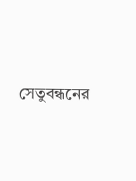সেতুবন্ধনের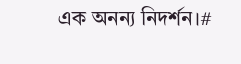এক অনন্য নিদর্শন।#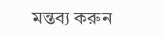মন্তব্য করুন